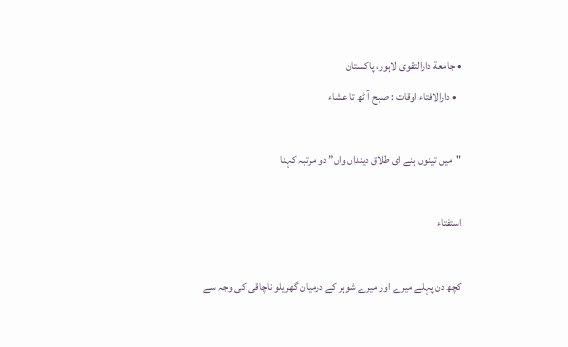• جامعة دارالتقوی لاہور، پاکستان
  • دارالافتاء اوقات : صبح آ ٹھ تا عشاء

"میں تینوں ہنے ای طلاق دینداں واں” دو مرتبہ کہنا

استفتاء

کچھ دن پہلے میرے اور میرے شوہر کے درمیان گھریلو ناچاقی کی وجہ سے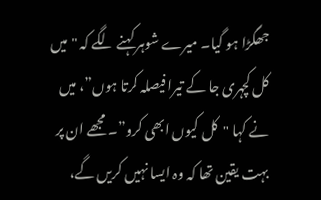جھگڑا ہو گیا۔ میرے شوہر کہنے لگے کہ "میں کل کچہری جا کے تیرا فیصلہ کرتا ہوں”، میں نے کہا "کل کیوں ابھی کرو”۔ مجھے ان پر بہت یقین تھا کہ وہ ایسا نہیں کریں گے،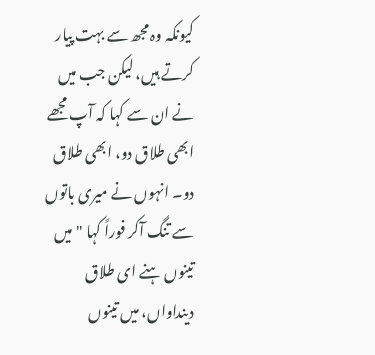کیونکہ وہ مجھ سے بہت پیار کرتے ہیں، لیکن جب میں نے ان سے کہا کہ آپ مجھے ابھی طلاق دو، ابھی طلاق دو۔ انہوں نے میری باتوں سے تنگ آکر فوراً کہا "میں تینوں ہنے ای طلاق دینداواں، میں تینوں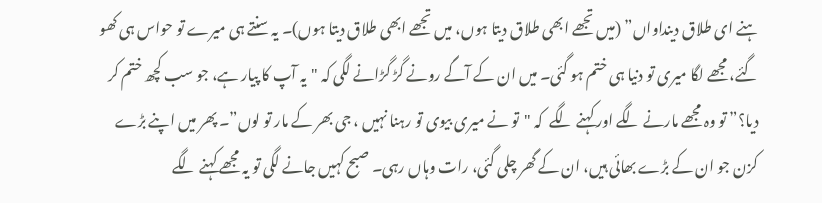ہنے ای طلاق دینداواں” (میں تجھے ابھی طلاق دیتا ہوں، میں تجھے ابھی طلاق دیتا ہوں)۔ یہ سنتے ہی میرے تو حواس ہی کھو گئے، مجھے لگا میری تو دنیا ہی ختم ہو گئی۔ میں ان کے آگے رونے گڑ گڑانے لگی کہ "یہ آپ کا پیار ہے، جو سب کچھ ختم کر دیا؟” تو وہ مجھے مارنے لگے اور کہنے لگے  کہ "تو نے میری بیوی تو رہنا نہیں ، جی بھر کے مار تو لوں”۔ پھر میں اپنے بڑے کزن جو ان کے بڑے بھائی ہیں، ان کے گھر چلی گئی، رات وہاں رہی۔ صبح کہیں جانے لگی تو یہ مجھے کہنے لگے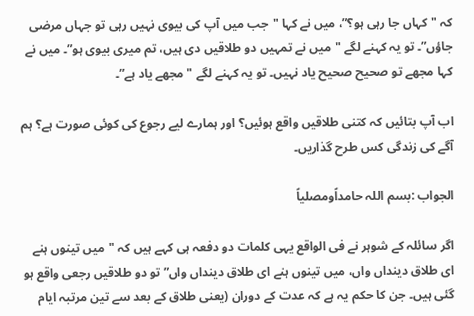کہ "کہاں جا رہی ہو؟”، میں نے کہا "جب میں آپ کی بیوی نہیں رہی تو جہاں مرضی جاؤں”۔ تو یہ کہنے لگے "میں نے تمہیں دو طلاقیں دی ہیں، تم میری بیوی ہو”۔ میں نے کہا مجھے تو صحیح صحیح یاد نہیں۔ تو یہ کہنے لگے "مجھے یاد ہے”۔

اب آپ بتائیں کہ کتنی طلاقیں واقع ہوئیں؟ اور ہمارے لیے رجوع کی کوئی صورت ہے؟ ہم آگے کی زندگی کس طرح گذاریں۔

الجواب :بسم اللہ حامداًومصلیاً

اگر سائلہ کے شوہر نے فی الواقع یہی کلمات دو دفعہ ہی کہے ہیں کہ "میں تینوں ہنے ای طلاق دینداں واں، میں تینوں ہنے ای طلاق دینداں واں” تو دو طلاقیں رجعی واقع ہو گئی ہیں۔ جن کا حکم یہ ہے کہ عدت کے دوران (یعنی طلاق کے بعد سے تین مرتبہ ایام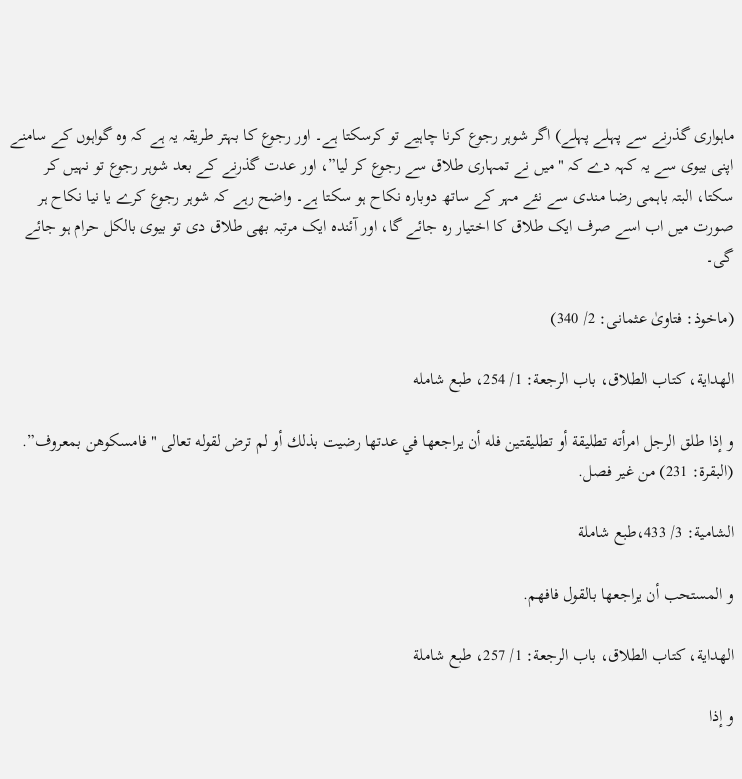ماہواری گذرنے سے پہلے پہلے) اگر شوہر رجوع کرنا چاہیے تو کرسکتا ہے۔ اور رجوع کا بہتر طریقہ یہ ہے کہ وہ گواہوں کے سامنے اپنی بیوی سے یہ کہہ دے کہ "میں نے تمہاری طلاق سے رجوع کر لیا”، اور عدت گذرنے کے بعد شوہر رجوع تو نہیں کر سکتا، البتہ باہمی رضا مندی سے نئے مہر کے ساتھ دوبارہ نکاح ہو سکتا ہے۔ واضح رہے کہ شوہر رجوع کرے یا نیا نکاح ہر صورت میں اب اسے صرف ایک طلاق کا اختیار رہ جائے گا، اور آئندہ ایک مرتبہ بھی طلاق دی تو بیوی بالکل حرام ہو جائے گی۔

(ماخوذ: فتاویٰ عثمانی: 2/ 340)

الهداية، كتاب الطلاق، باب الرجعة: 1/ 254، طبع شامله

و إذا طلق الرجل امرأته تطليقة أو تطليقتين فله أن يراجعها في عدتها رضيت بذلك أو لم ترض لقوله تعالی "فامسكوهن بمعروف”. (البقرة: 231) من غير فصل.

الشامية: 3/ 433،طبع شاملة

و المستحب أن يراجعها بالقول فافهم.

الهداية، كتاب الطلاق، باب الرجعة: 1/ 257، طبع شاملة

و إذا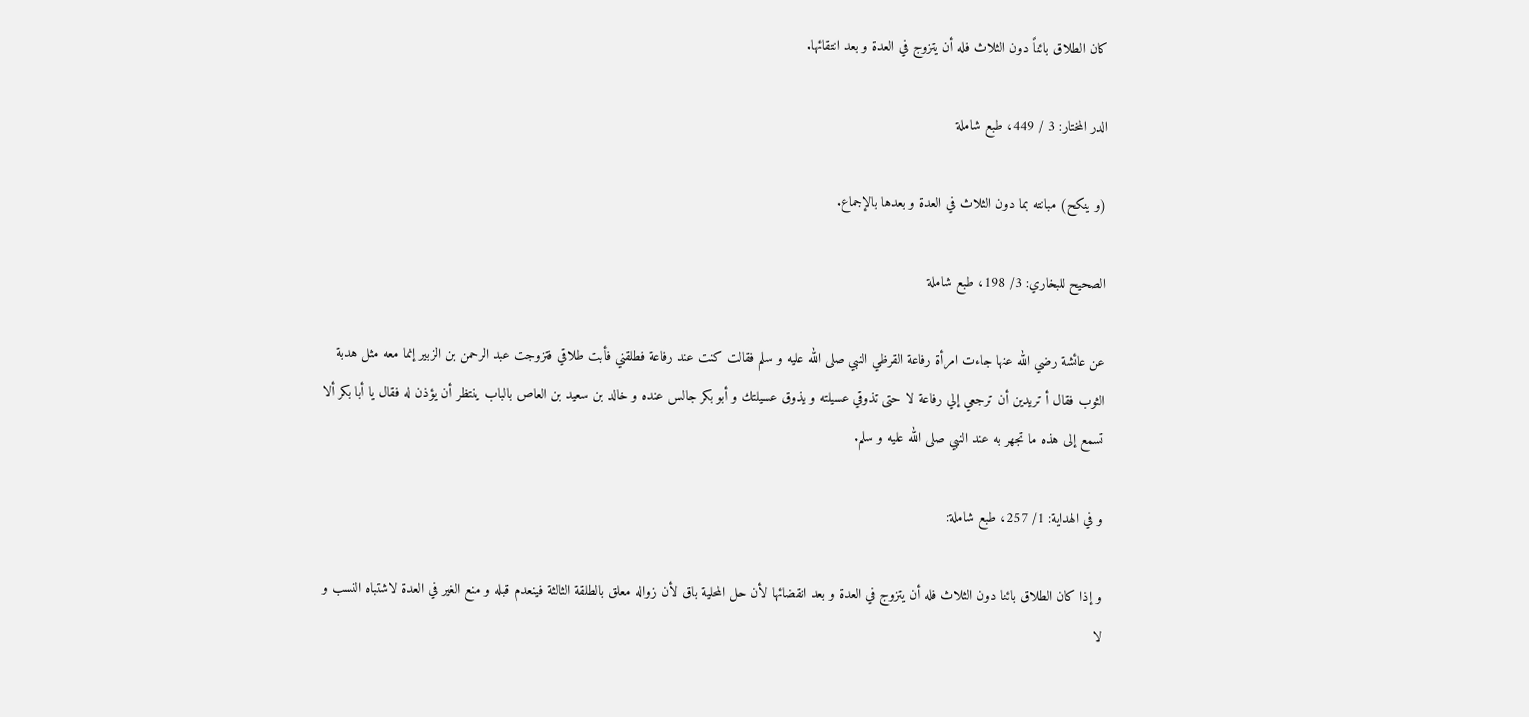كان الطلاق بائناً دون الثلاث فله أن يتزوج في العدة و بعد انتقائها.

الدر المختار: 3 / 449، طبع شاملة

(و ينكح) مبانته بما دون الثلاث في العدة و بعدها بالإجماع.

الصحيح للبخاري: 3/ 198، طبع شاملة

عن عائشة رضي الله عنها جاءت امرأة رفاعة القرظي النبي صلی الله عليه و سلم فقالت كنت عند رفاعة فطلقني فأبت طلاقي فتزوجت عبد الرحمن بن الزبير إنما معه مثل هدبة الثوب فقال أ تريدين أن ترجعي إلي رفاعة لا حتی تذوقي عسيلته و يذوق عسيلتك و أبو بكر جالس عنده و خالد بن سعيد بن العاص بالباب ينتظر أن يؤذن له فقال يا أبا بكر ألا تسمع إلی هذه ما تجهر به عند النبي صلی الله عليه و سلم.

و في الهداية: 1/ 257، طبع شاملة:

و إذا كان الطلاق بائنا دون الثلاث فله أن يتزوج في العدة و بعد انقضائها لأن حل المحلية باق لأن زواله معلق بالطلقة الثالثة فينعدم قبله و منع الغير في العدة لاشتباه النسب و لا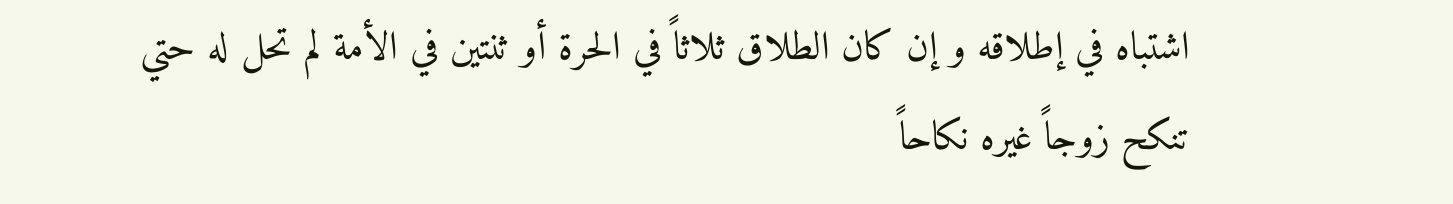اشتباه في إطلاقه و إن كان الطلاق ثلاثاً في الحرة أو ثنتين في الأمة لم تحل له حتي تنكح زوجاً غيره نكاحاً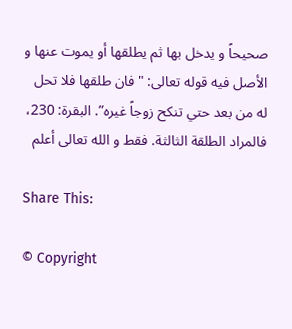صحيحاً و يدخل بها ثم يطلقها أو يموت عنها و الأصل فيه قوله تعالی: "فان طلقها فلا تحل له من بعد حتي تنكح زوجاً غيره”. البقرة: 230، فالمراد الطلقة الثالثة. فقط و الله تعالی أعلم

Share This:

© Copyright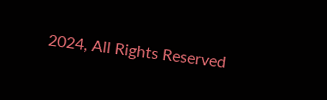2024, All Rights Reserved